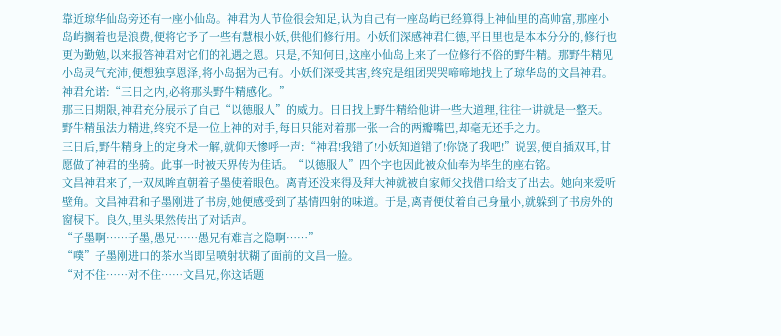靠近琼华仙岛旁还有一座小仙岛。神君为人节俭很会知足,认为自己有一座岛屿已经算得上神仙里的高帅富,那座小岛屿搁着也是浪费,便将它予了一些有慧根小妖,供他们修行用。小妖们深感神君仁德,平日里也是本本分分的,修行也更为勤勉,以来报答神君对它们的礼遇之恩。只是,不知何日,这座小仙岛上来了一位修行不俗的野牛精。那野牛精见小岛灵气充沛,便想独享恩泽,将小岛据为己有。小妖们深受其害,终究是组团哭哭啼啼地找上了琼华岛的文昌神君。
神君允诺:“三日之内,必将那头野牛精感化。”
那三日期限,神君充分展示了自己“以德服人”的威力。日日找上野牛精给他讲一些大道理,往往一讲就是一整天。野牛精虽法力精进,终究不是一位上神的对手,每日只能对着那一张一合的两瓣嘴巴,却毫无还手之力。
三日后,野牛精身上的定身术一解,就仰天惨呼一声:“神君!我错了!小妖知道错了!你饶了我吧!”说罢,便自插双耳,甘愿做了神君的坐骑。此事一时被天界传为佳话。“以德服人”四个字也因此被众仙奉为毕生的座右铭。
文昌神君来了,一双凤眸直朝着子墨使着眼色。离青还没来得及拜大神就被自家师父找借口给支了出去。她向来爱听壁角。文昌神君和子墨刚进了书房,她便感受到了基情四射的味道。于是,离青便仗着自己身量小,就躲到了书房外的窗棂下。良久,里头果然传出了对话声。
“子墨啊……子墨,愚兄……愚兄有难言之隐啊……”
“噗”子墨刚进口的茶水当即呈喷射状糊了面前的文昌一脸。
“对不住……对不住……文昌兄,你这话题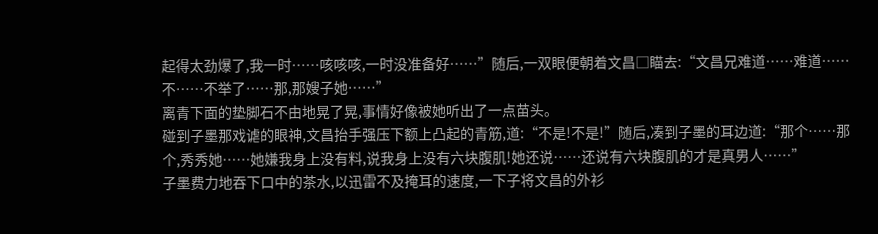起得太劲爆了,我一时……咳咳咳,一时没准备好……”随后,一双眼便朝着文昌□瞄去:“文昌兄难道……难道……不……不举了……那,那嫂子她……”
离青下面的垫脚石不由地晃了晃,事情好像被她听出了一点苗头。
碰到子墨那戏谑的眼神,文昌抬手强压下额上凸起的青筋,道:“不是!不是!”随后,凑到子墨的耳边道:“那个……那个,秀秀她……她嫌我身上没有料,说我身上没有六块腹肌!她还说……还说有六块腹肌的才是真男人……”
子墨费力地吞下口中的茶水,以迅雷不及掩耳的速度,一下子将文昌的外衫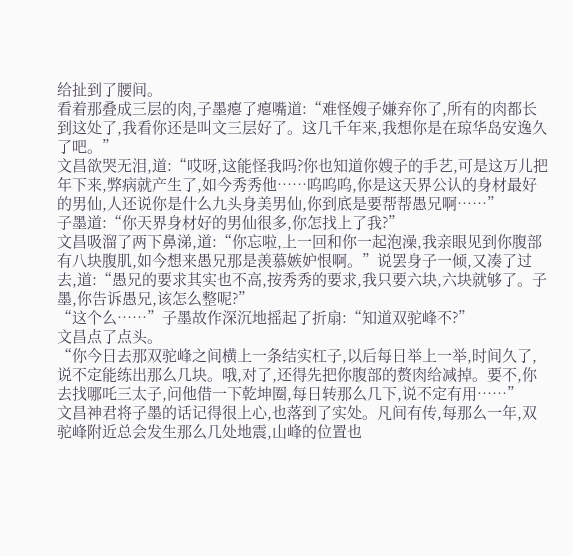给扯到了腰间。
看着那叠成三层的肉,子墨瘪了瘪嘴道:“难怪嫂子嫌弃你了,所有的肉都长到这处了,我看你还是叫文三层好了。这几千年来,我想你是在琼华岛安逸久了吧。”
文昌欲哭无泪,道:“哎呀,这能怪我吗?你也知道你嫂子的手艺,可是这万儿把年下来,弊病就产生了,如今秀秀他……呜呜呜,你是这天界公认的身材最好的男仙,人还说你是什么九头身美男仙,你到底是要帮帮愚兄啊……”
子墨道:“你天界身材好的男仙很多,你怎找上了我?”
文昌吸溜了两下鼻涕,道:“你忘啦,上一回和你一起泡澡,我亲眼见到你腹部有八块腹肌,如今想来愚兄那是羡慕嫉妒恨啊。”说罢身子一倾,又凑了过去,道:“愚兄的要求其实也不高,按秀秀的要求,我只要六块,六块就够了。子墨,你告诉愚兄,该怎么整呢?”
“这个么……”子墨故作深沉地摇起了折扇:“知道双驼峰不?”
文昌点了点头。
“你今日去那双驼峰之间横上一条结实杠子,以后每日举上一举,时间久了,说不定能练出那么几块。哦,对了,还得先把你腹部的赘肉给减掉。要不,你去找哪吒三太子,问他借一下乾坤圈,每日转那么几下,说不定有用……”
文昌神君将子墨的话记得很上心,也落到了实处。凡间有传,每那么一年,双驼峰附近总会发生那么几处地震,山峰的位置也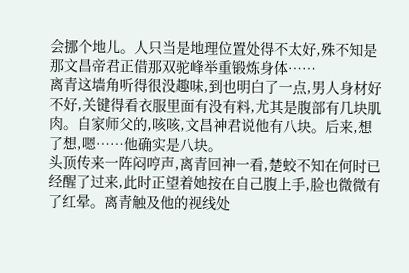会挪个地儿。人只当是地理位置处得不太好,殊不知是那文昌帝君正借那双驼峰举重锻炼身体……
离青这墙角听得很没趣味,到也明白了一点,男人身材好不好,关键得看衣服里面有没有料,尤其是腹部有几块肌肉。自家师父的,咳咳,文昌神君说他有八块。后来,想了想,嗯……他确实是八块。
头顶传来一阵闷哼声,离青回神一看,楚蛟不知在何时已经醒了过来,此时正望着她按在自己腹上手,脸也微微有了红晕。离青触及他的视线处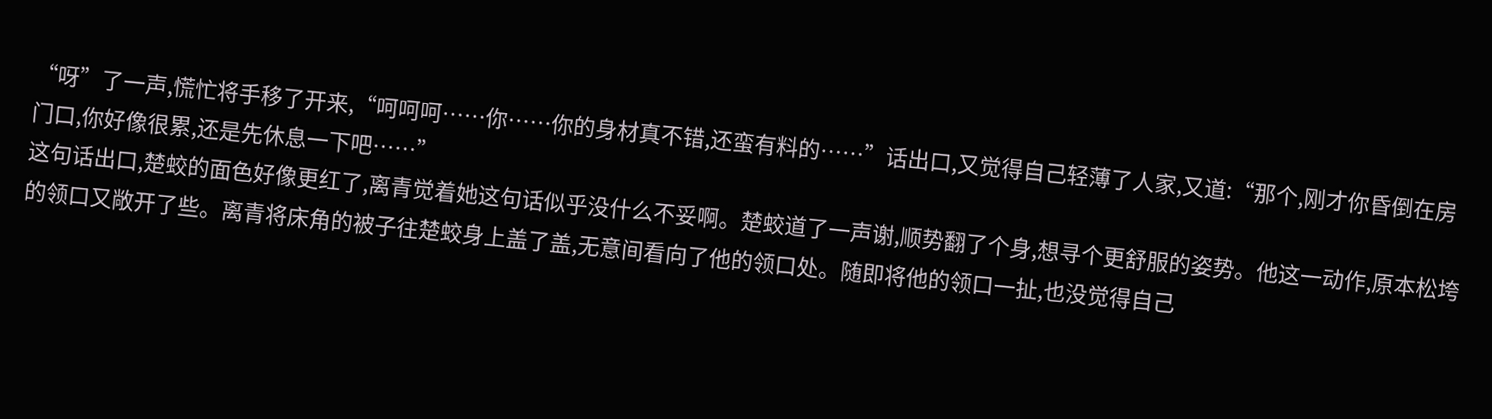“呀”了一声,慌忙将手移了开来,“呵呵呵……你……你的身材真不错,还蛮有料的……”话出口,又觉得自己轻薄了人家,又道:“那个,刚才你昏倒在房门口,你好像很累,还是先休息一下吧……”
这句话出口,楚蛟的面色好像更红了,离青觉着她这句话似乎没什么不妥啊。楚蛟道了一声谢,顺势翻了个身,想寻个更舒服的姿势。他这一动作,原本松垮的领口又敞开了些。离青将床角的被子往楚蛟身上盖了盖,无意间看向了他的领口处。随即将他的领口一扯,也没觉得自己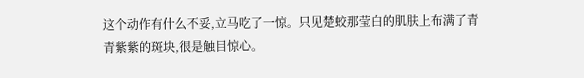这个动作有什么不妥,立马吃了一惊。只见楚蛟那莹白的肌肤上布满了青青紫紫的斑块,很是触目惊心。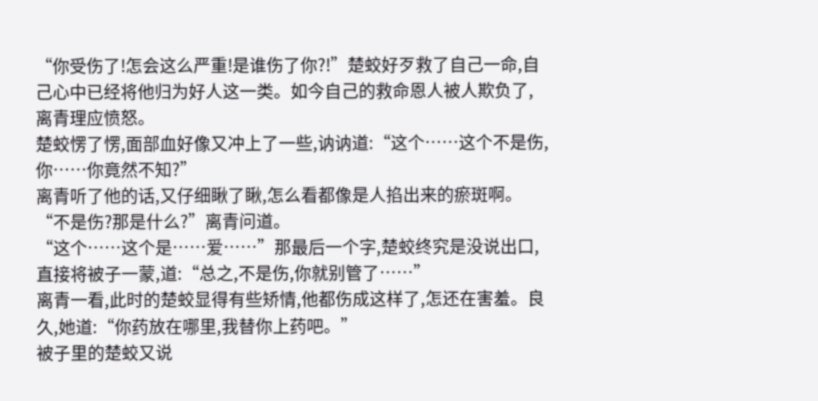“你受伤了!怎会这么严重!是谁伤了你?!”楚蛟好歹救了自己一命,自己心中已经将他归为好人这一类。如今自己的救命恩人被人欺负了,离青理应愤怒。
楚蛟愣了愣,面部血好像又冲上了一些,讷讷道:“这个……这个不是伤,你……你竟然不知?”
离青听了他的话,又仔细瞅了瞅,怎么看都像是人掐出来的瘀斑啊。
“不是伤?那是什么?”离青问道。
“这个……这个是……爱……”那最后一个字,楚蛟终究是没说出口,直接将被子一蒙,道:“总之,不是伤,你就别管了……”
离青一看,此时的楚蛟显得有些矫情,他都伤成这样了,怎还在害羞。良久,她道:“你药放在哪里,我替你上药吧。”
被子里的楚蛟又说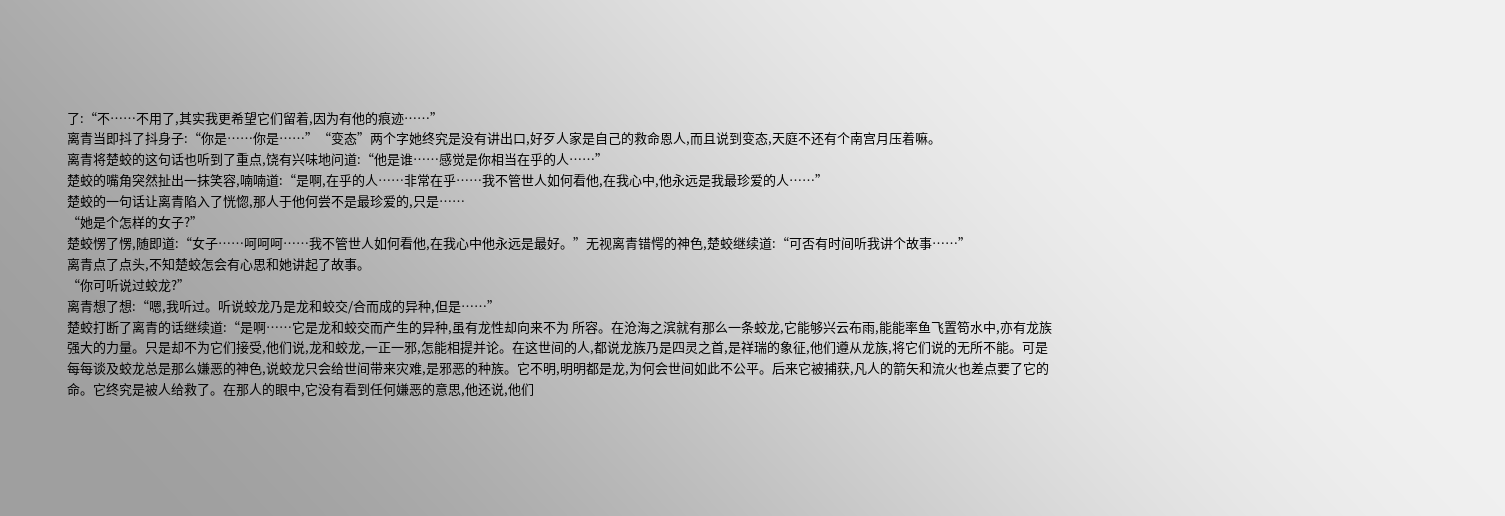了:“不……不用了,其实我更希望它们留着,因为有他的痕迹……”
离青当即抖了抖身子:“你是……你是……”“变态”两个字她终究是没有讲出口,好歹人家是自己的救命恩人,而且说到变态,天庭不还有个南宫月压着嘛。
离青将楚蛟的这句话也听到了重点,饶有兴味地问道:“他是谁……感觉是你相当在乎的人……”
楚蛟的嘴角突然扯出一抹笑容,喃喃道:“是啊,在乎的人……非常在乎……我不管世人如何看他,在我心中,他永远是我最珍爱的人……”
楚蛟的一句话让离青陷入了恍惚,那人于他何尝不是最珍爱的,只是……
“她是个怎样的女子?”
楚蛟愣了愣,随即道:“女子……呵呵呵……我不管世人如何看他,在我心中他永远是最好。”无视离青错愕的神色,楚蛟继续道:“可否有时间听我讲个故事……”
离青点了点头,不知楚蛟怎会有心思和她讲起了故事。
“你可听说过蛟龙?”
离青想了想:“嗯,我听过。听说蛟龙乃是龙和蛟交/合而成的异种,但是……”
楚蛟打断了离青的话继续道:“是啊……它是龙和蛟交而产生的异种,虽有龙性却向来不为 所容。在沧海之滨就有那么一条蛟龙,它能够兴云布雨,能能率鱼飞置笱水中,亦有龙族强大的力量。只是却不为它们接受,他们说,龙和蛟龙,一正一邪,怎能相提并论。在这世间的人,都说龙族乃是四灵之首,是祥瑞的象征,他们遵从龙族,将它们说的无所不能。可是每每谈及蛟龙总是那么嫌恶的神色,说蛟龙只会给世间带来灾难,是邪恶的种族。它不明,明明都是龙,为何会世间如此不公平。后来它被捕获,凡人的箭矢和流火也差点要了它的命。它终究是被人给救了。在那人的眼中,它没有看到任何嫌恶的意思,他还说,他们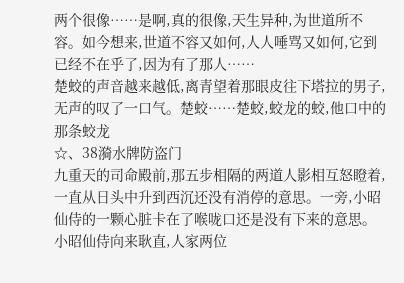两个很像……是啊,真的很像,天生异种,为世道所不容。如今想来,世道不容又如何,人人唾骂又如何,它到已经不在乎了,因为有了那人……
楚蛟的声音越来越低,离青望着那眼皮往下塔拉的男子,无声的叹了一口气。楚蛟……楚蛟,蛟龙的蛟,他口中的那条蛟龙
☆、38漪水牌防盗门
九重天的司命殿前,那五步相隔的两道人影相互怒瞪着,一直从日头中升到西沉还没有消停的意思。一旁,小昭仙侍的一颗心脏卡在了喉咙口还是没有下来的意思。
小昭仙侍向来耿直,人家两位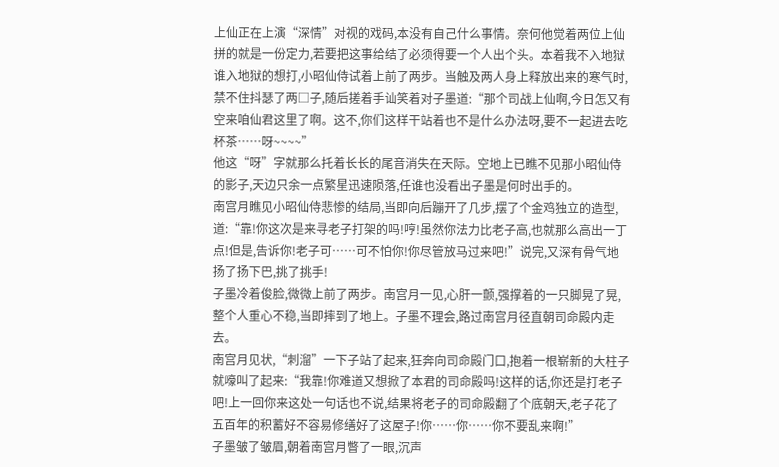上仙正在上演“深情”对视的戏码,本没有自己什么事情。奈何他觉着两位上仙拼的就是一份定力,若要把这事给结了必须得要一个人出个头。本着我不入地狱谁入地狱的想打,小昭仙侍试着上前了两步。当触及两人身上释放出来的寒气时,禁不住抖瑟了两□子,随后搓着手讪笑着对子墨道:“那个司战上仙啊,今日怎又有空来咱仙君这里了啊。这不,你们这样干站着也不是什么办法呀,要不一起进去吃杯茶……呀~~~~”
他这“呀”字就那么托着长长的尾音消失在天际。空地上已瞧不见那小昭仙侍的影子,天边只余一点繁星迅速陨落,任谁也没看出子墨是何时出手的。
南宫月瞧见小昭仙侍悲惨的结局,当即向后蹦开了几步,摆了个金鸡独立的造型,道:“靠!你这次是来寻老子打架的吗!哼!虽然你法力比老子高,也就那么高出一丁点!但是,告诉你!老子可……可不怕你!你尽管放马过来吧!”说完,又深有骨气地扬了扬下巴,挑了挑手!
子墨冷着俊脸,微微上前了两步。南宫月一见,心肝一颤,强撑着的一只脚晃了晃,整个人重心不稳,当即摔到了地上。子墨不理会,路过南宫月径直朝司命殿内走去。
南宫月见状,“刺溜”一下子站了起来,狂奔向司命殿门口,抱着一根崭新的大柱子就嚎叫了起来:“我靠!你难道又想掀了本君的司命殿吗!这样的话,你还是打老子吧!上一回你来这处一句话也不说,结果将老子的司命殿翻了个底朝天,老子花了五百年的积蓄好不容易修缮好了这屋子!你……你……你不要乱来啊!”
子墨皱了皱眉,朝着南宫月瞥了一眼,沉声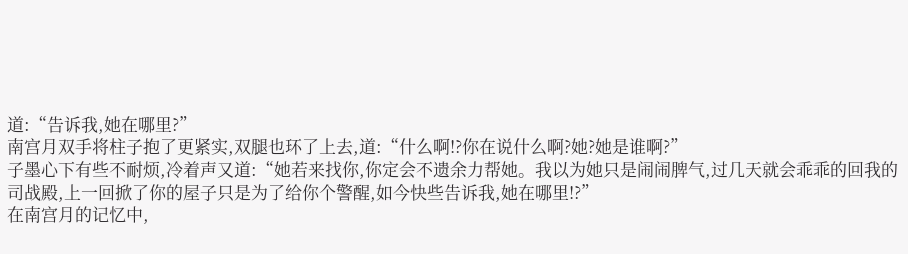道:“告诉我,她在哪里?”
南宫月双手将柱子抱了更紧实,双腿也环了上去,道:“什么啊!?你在说什么啊?她?她是谁啊?”
子墨心下有些不耐烦,冷着声又道:“她若来找你,你定会不遗余力帮她。我以为她只是闹闹脾气,过几天就会乖乖的回我的司战殿,上一回掀了你的屋子只是为了给你个警醒,如今快些告诉我,她在哪里!?”
在南宫月的记忆中,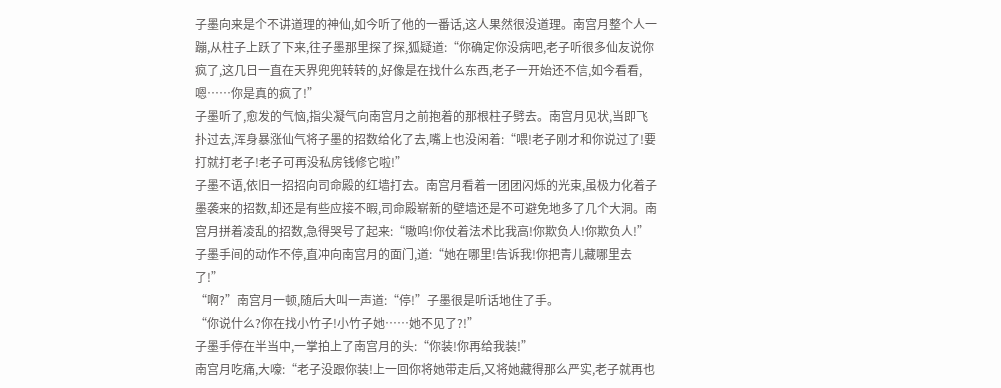子墨向来是个不讲道理的神仙,如今听了他的一番话,这人果然很没道理。南宫月整个人一蹦,从柱子上跃了下来,往子墨那里探了探,狐疑道:“你确定你没病吧,老子听很多仙友说你疯了,这几日一直在天界兜兜转转的,好像是在找什么东西,老子一开始还不信,如今看看,嗯……你是真的疯了!”
子墨听了,愈发的气恼,指尖凝气向南宫月之前抱着的那根柱子劈去。南宫月见状,当即飞扑过去,浑身暴涨仙气将子墨的招数给化了去,嘴上也没闲着:“喂!老子刚才和你说过了!要打就打老子!老子可再没私房钱修它啦!”
子墨不语,依旧一招招向司命殿的红墙打去。南宫月看着一团团闪烁的光束,虽极力化着子墨袭来的招数,却还是有些应接不暇,司命殿崭新的壁墙还是不可避免地多了几个大洞。南宫月拼着凌乱的招数,急得哭号了起来:“嗷呜!你仗着法术比我高!你欺负人!你欺负人!”子墨手间的动作不停,直冲向南宫月的面门,道:“她在哪里!告诉我!你把青儿藏哪里去了!”
“啊?”南宫月一顿,随后大叫一声道:“停!”子墨很是听话地住了手。
“你说什么?你在找小竹子!小竹子她……她不见了?!”
子墨手停在半当中,一掌拍上了南宫月的头:“你装!你再给我装!”
南宫月吃痛,大嚎:“老子没跟你装!上一回你将她带走后,又将她藏得那么严实,老子就再也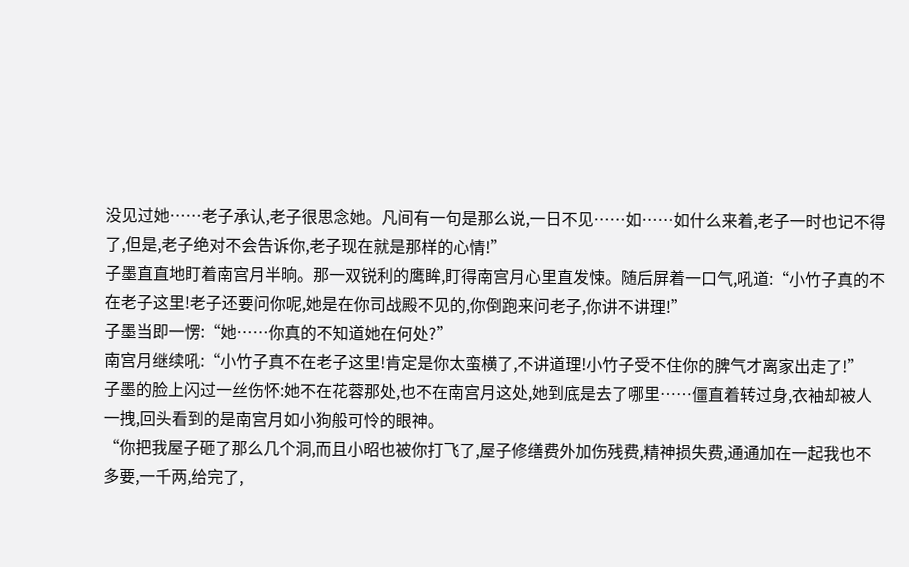没见过她……老子承认,老子很思念她。凡间有一句是那么说,一日不见……如……如什么来着,老子一时也记不得了,但是,老子绝对不会告诉你,老子现在就是那样的心情!”
子墨直直地盯着南宫月半晌。那一双锐利的鹰眸,盯得南宫月心里直发悚。随后屏着一口气,吼道:“小竹子真的不在老子这里!老子还要问你呢,她是在你司战殿不见的,你倒跑来问老子,你讲不讲理!”
子墨当即一愣:“她……你真的不知道她在何处?”
南宫月继续吼:“小竹子真不在老子这里!肯定是你太蛮横了,不讲道理!小竹子受不住你的脾气才离家出走了!”
子墨的脸上闪过一丝伤怀:她不在花蓉那处,也不在南宫月这处,她到底是去了哪里……僵直着转过身,衣袖却被人一拽,回头看到的是南宫月如小狗般可怜的眼神。
“你把我屋子砸了那么几个洞,而且小昭也被你打飞了,屋子修缮费外加伤残费,精神损失费,通通加在一起我也不多要,一千两,给完了,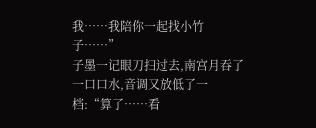我……我陪你一起找小竹子……”
子墨一记眼刀扫过去,南宫月吞了一口口水,音调又放低了一档:“算了……看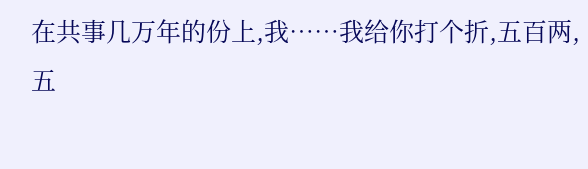在共事几万年的份上,我……我给你打个折,五百两,五